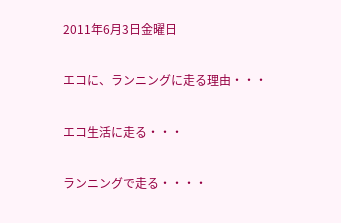2011年6月3日金曜日

エコに、ランニングに走る理由・・・

エコ生活に走る・・・

ランニングで走る・・・・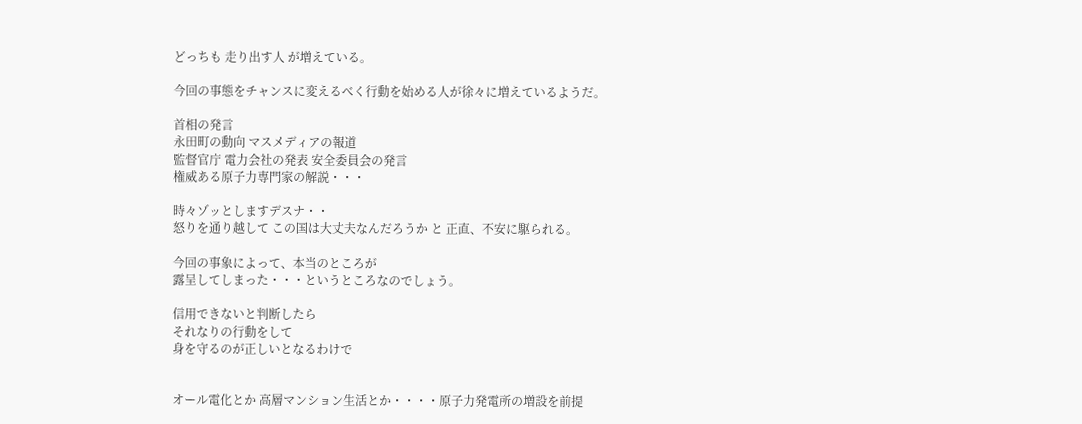どっちも 走り出す人 が増えている。

今回の事態をチャンスに変えるべく行動を始める人が徐々に増えているようだ。

首相の発言
永田町の動向 マスメディアの報道
監督官庁 電力会社の発表 安全委員会の発言
権威ある原子力専門家の解説・・・

時々ゾッとしますデスナ・・
怒りを通り越して この国は大丈夫なんだろうか と 正直、不安に駆られる。

今回の事象によって、本当のところが
露呈してしまった・・・というところなのでしょう。

信用できないと判断したら
それなりの行動をして
身を守るのが正しいとなるわけで


オール電化とか 高層マンション生活とか・・・・原子力発電所の増設を前提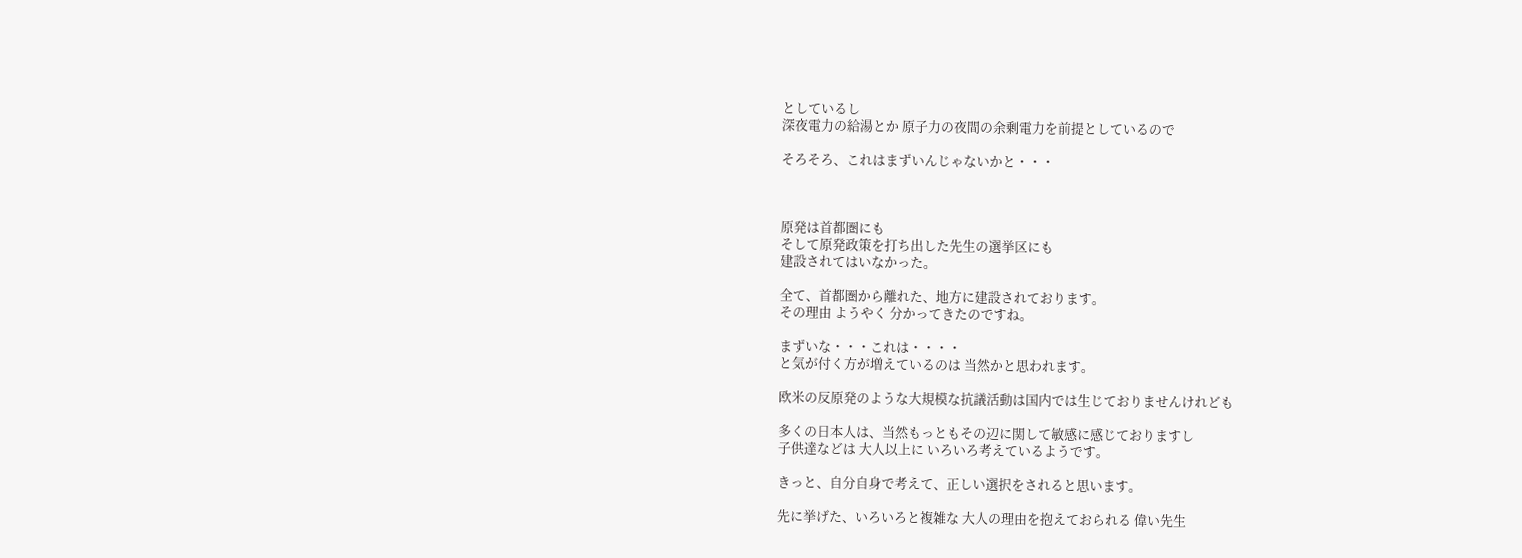としているし
深夜電力の給湯とか 原子力の夜間の余剰電力を前提としているので

そろそろ、これはまずいんじゃないかと・・・



原発は首都圏にも
そして原発政策を打ち出した先生の選挙区にも
建設されてはいなかった。

全て、首都圏から離れた、地方に建設されております。
その理由 ようやく 分かってきたのですね。

まずいな・・・これは・・・・
と気が付く方が増えているのは 当然かと思われます。

欧米の反原発のような大規模な抗議活動は国内では生じておりませんけれども

多くの日本人は、当然もっともその辺に関して敏感に感じておりますし
子供達などは 大人以上に いろいろ考えているようです。

きっと、自分自身で考えて、正しい選択をされると思います。

先に挙げた、いろいろと複雑な 大人の理由を抱えておられる 偉い先生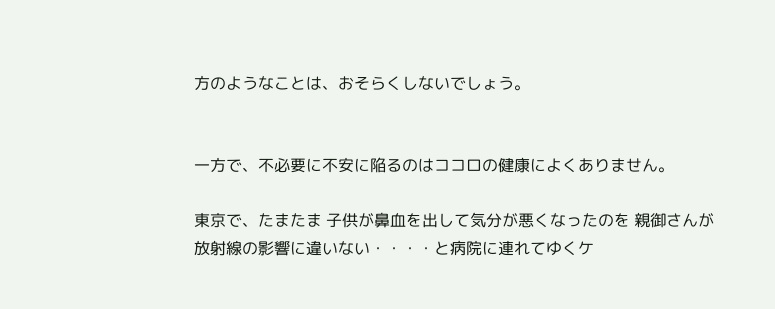方のようなことは、おそらくしないでしょう。


一方で、不必要に不安に陥るのはココロの健康によくありません。

東京で、たまたま 子供が鼻血を出して気分が悪くなったのを 親御さんが
放射線の影響に違いない・・・・と病院に連れてゆくケ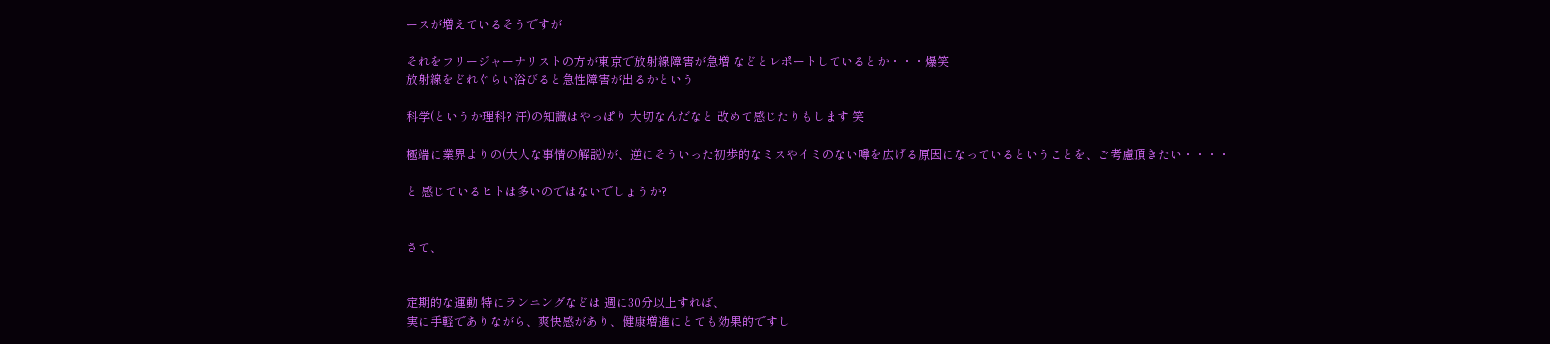ースが増えているそうですが

それをフリージャーナリストの方が東京で放射線障害が急増 などとレポートしているとか・・・爆笑
放射線をどれぐらい浴びると急性障害が出るかという

科学(というか理科? 汗)の知識はやっぱり 大切なんだなと 改めて感じたりもします 笑

極端に業界よりの(大人な事情の解説)が、逆にそういった初歩的なミスやイミのない噂を広げる原因になっているということを、ご考慮頂きたい・・・・

と 感じているヒトは多いのではないでしょうか?


さて、


定期的な運動 特にランニングなどは 週に30分以上すれば、
実に手軽でありながら、爽快感があり、健康増進にとても効果的ですし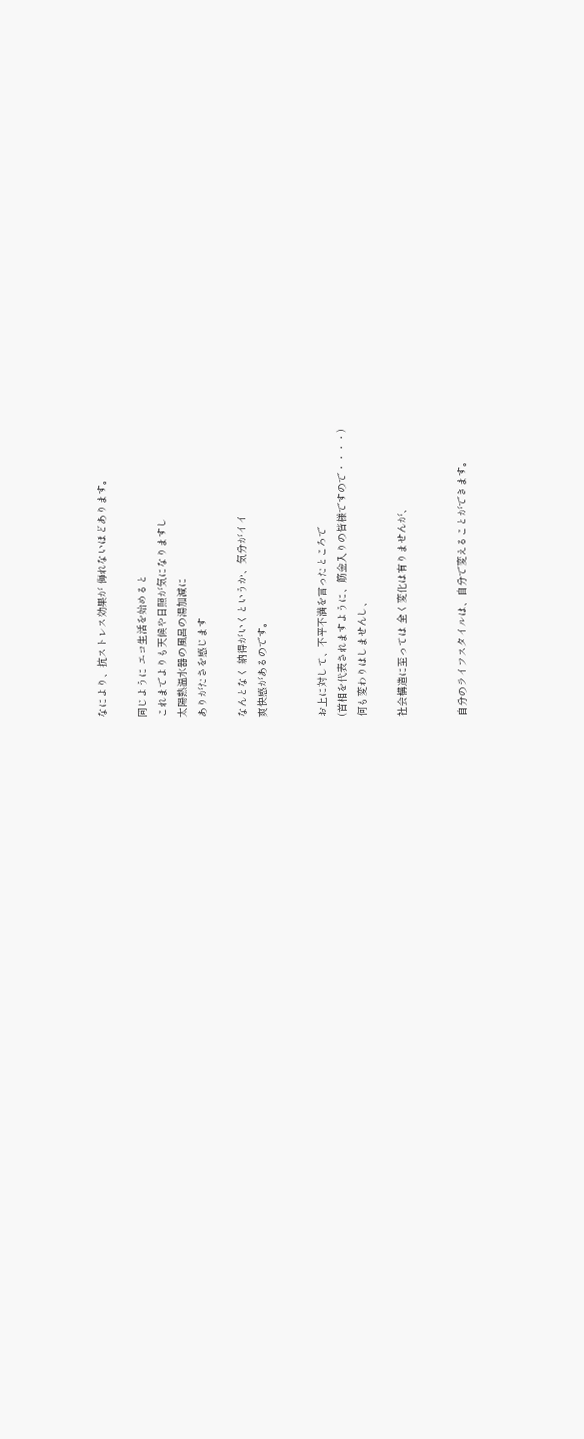なにより、抗ストレス効果が 侮れないほどあります。

同じように エコ生活を始めると
これまでよりも天候や日照が気になりますし
太陽熱温水器の風呂の湯加減に
ありがたさを感じます

なんとなく 納得がいくというか、気分がイイ
爽快感があるのです。


お上に対して、不平不満を言ったところで
(首相を代表されますように、筋金入りの皆様ですので・・・・)
何も変わりはしませんし、

社会構造に至っては 全く変化は有りませんが、


自分のライフスタイルは、自分で変えることができます。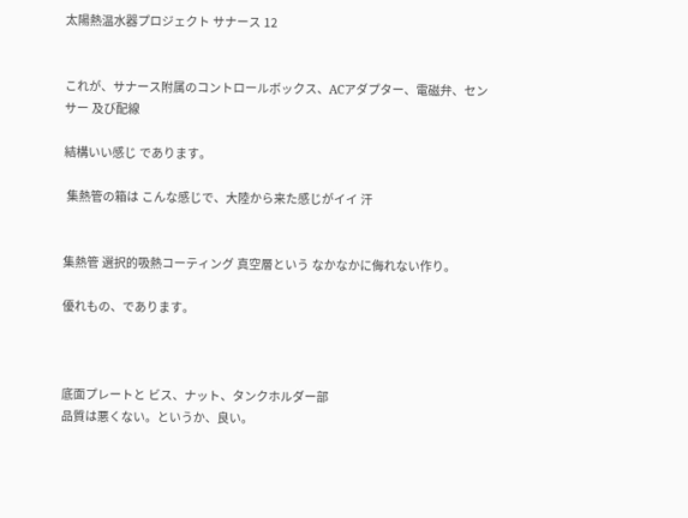太陽熱温水器プロジェクト サナース 12


これが、サナース附属のコントロールボックス、ACアダプター、電磁弁、センサー 及び配線

結構いい感じ であります。

 集熱管の箱は こんな感じで、大陸から来た感じがイイ 汗


集熱管 選択的吸熱コーティング 真空層という なかなかに侮れない作り。

優れもの、であります。



底面プレートと ビス、ナット、タンクホルダー部
品質は悪くない。というか、良い。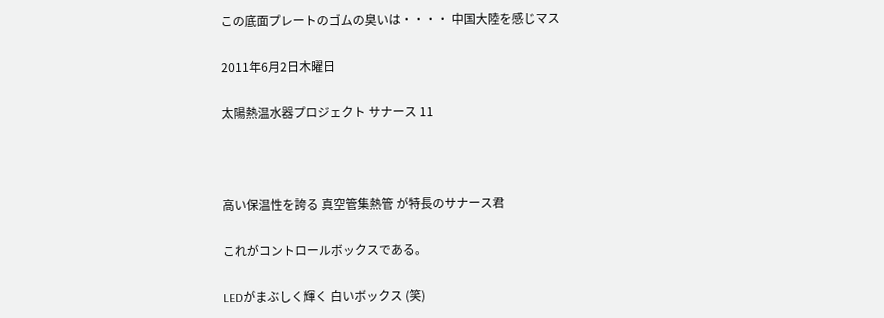この底面プレートのゴムの臭いは・・・・ 中国大陸を感じマス

2011年6月2日木曜日

太陽熱温水器プロジェクト サナース 11



高い保温性を誇る 真空管集熱管 が特長のサナース君

これがコントロールボックスである。

LEDがまぶしく輝く 白いボックス (笑)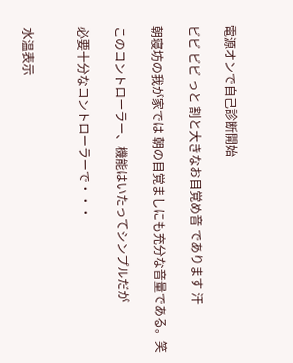電源オンで自己診断開始

ビビ ビビ っと 割と大きなお目覚め音 であります 汗

朝寝坊の我が家では 朝の目覚ましにも充分な音量である。笑

このコントローラー、機能はいたってシンプルだが

必要十分なコントローラーで・・・


水温表示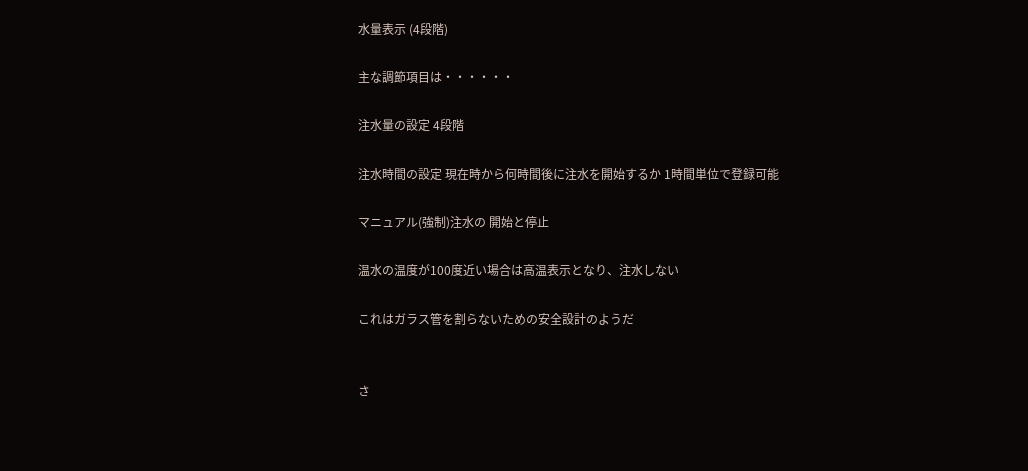水量表示 (4段階)

主な調節項目は・・・・・・

注水量の設定 4段階

注水時間の設定 現在時から何時間後に注水を開始するか 1時間単位で登録可能

マニュアル(強制)注水の 開始と停止

温水の温度が100度近い場合は高温表示となり、注水しない

これはガラス管を割らないための安全設計のようだ


さ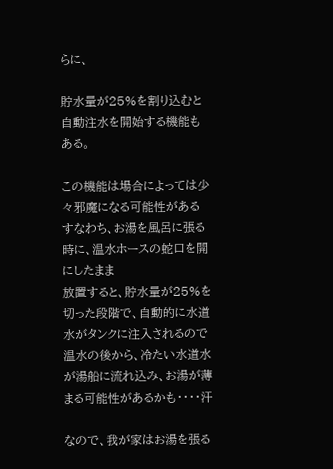らに、

貯水量が25%を割り込むと自動注水を開始する機能もある。

この機能は場合によっては少々邪魔になる可能性がある
すなわち、お湯を風呂に張る時に、温水ホースの蛇口を開にしたまま
放置すると、貯水量が25%を切った段階で、自動的に水道水がタンクに注入されるので
温水の後から、冷たい水道水が湯船に流れ込み、お湯が薄まる可能性があるかも・・・・汗

なので、我が家はお湯を張る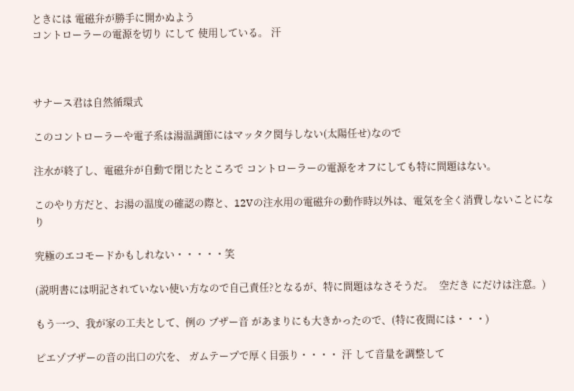ときには 電磁弁が勝手に開かぬよう
コントローラーの電源を切り にして 使用している。 汗



サナース君は自然循環式

このコントローラーや電子系は湯温調節にはマッタク関与しない(太陽任せ)なので

注水が終了し、電磁弁が自動で閉じたところで コントローラーの電源をオフにしても特に問題はない。

このやり方だと、お湯の温度の確認の際と、12Vの注水用の電磁弁の動作時以外は、電気を全く消費しないことになり

究極のエコモードかもしれない・・・・・笑

(説明書には明記されていない使い方なので自己責任?となるが、特に問題はなさそうだ。  空だき にだけは注意。)

もう一つ、我が家の工夫として、例の ブザー音 があまりにも大きかったので、(特に夜間には・・・)

ピエゾブザーの音の出口の穴を、 ガムテープで厚く目張り・・・・ 汗 して音量を調整して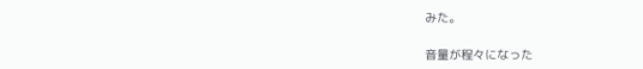みた。

音量が程々になった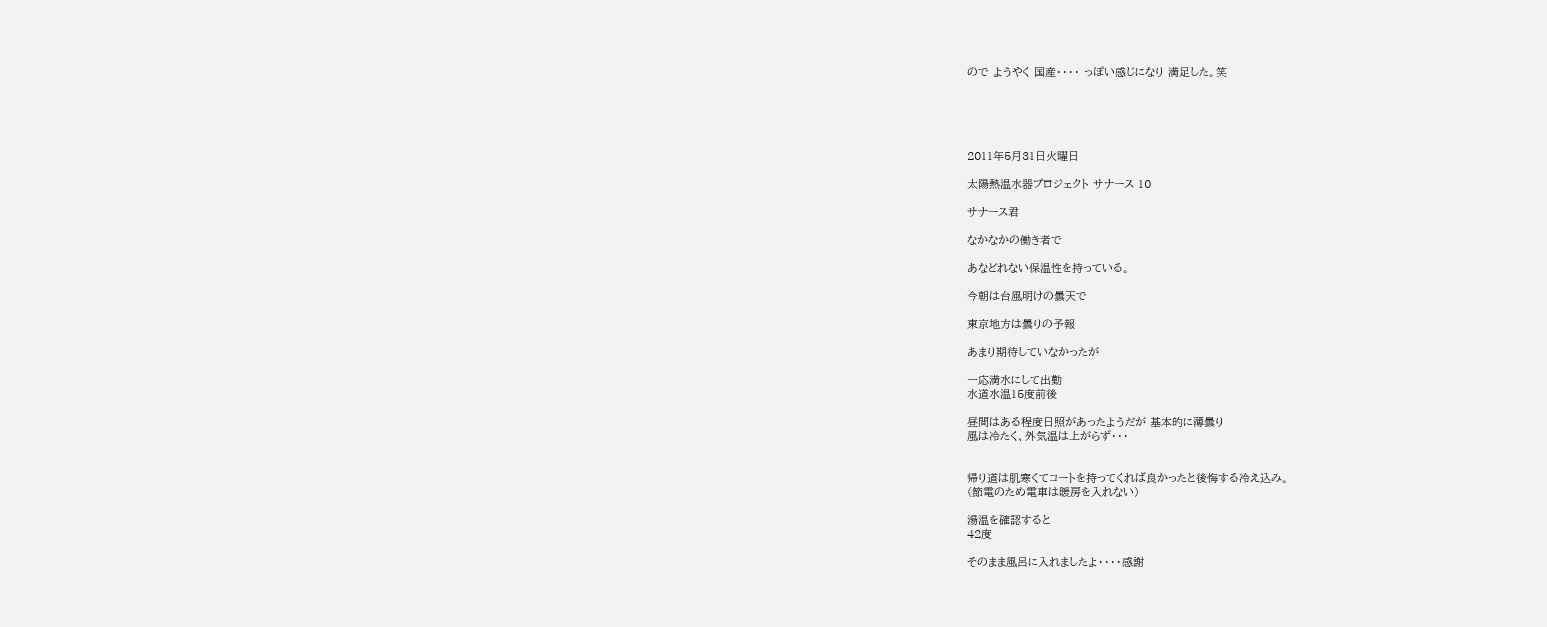ので ようやく 国産・・・・ っぽい感じになり 満足した。笑





2011年5月31日火曜日

太陽熱温水器プロジェクト サナース 10

サナース君

なかなかの働き者で

あなどれない保温性を持っている。

今朝は台風明けの曇天で

東京地方は曇りの予報

あまり期待していなかったが

一応満水にして出勤
水道水温15度前後

昼間はある程度日照があったようだが 基本的に薄曇り
風は冷たく、外気温は上がらず・・・


帰り道は肌寒くてコートを持ってくれば良かったと後悔する冷え込み。
(節電のため電車は暖房を入れない)

湯温を確認すると
42度

そのまま風呂に入れましたよ・・・・感謝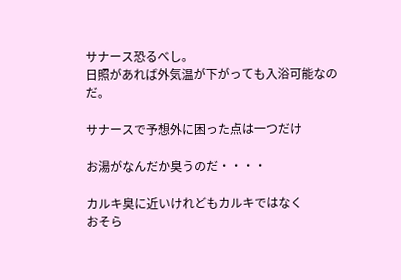サナース恐るべし。
日照があれば外気温が下がっても入浴可能なのだ。

サナースで予想外に困った点は一つだけ

お湯がなんだか臭うのだ・・・・

カルキ臭に近いけれどもカルキではなく
おそら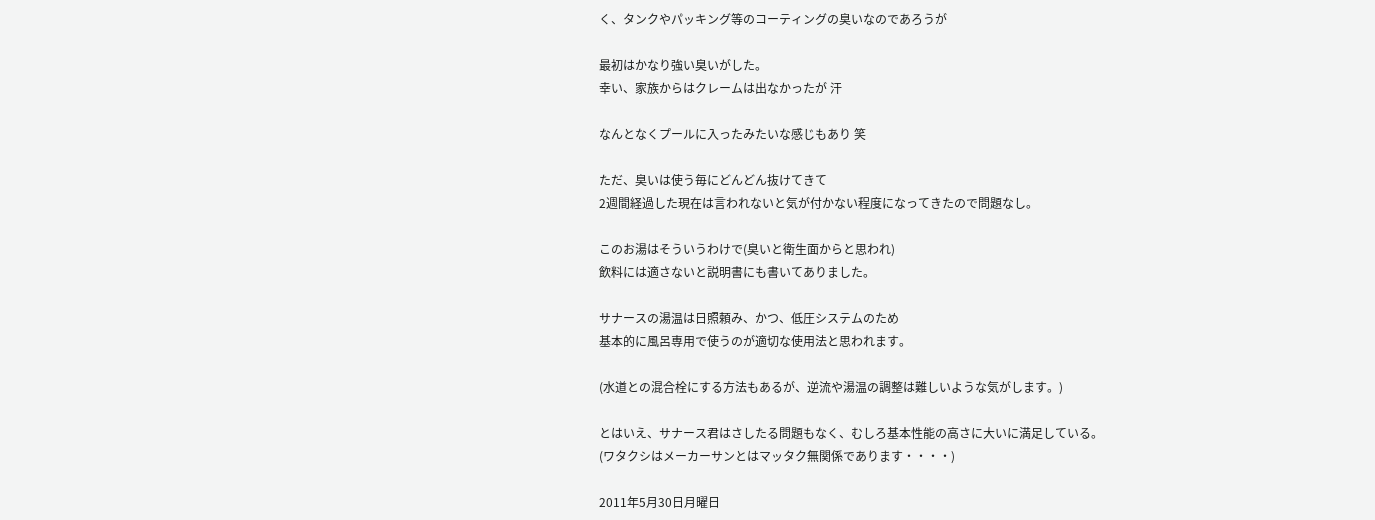く、タンクやパッキング等のコーティングの臭いなのであろうが

最初はかなり強い臭いがした。
幸い、家族からはクレームは出なかったが 汗

なんとなくプールに入ったみたいな感じもあり 笑

ただ、臭いは使う毎にどんどん抜けてきて
2週間経過した現在は言われないと気が付かない程度になってきたので問題なし。

このお湯はそういうわけで(臭いと衛生面からと思われ)
飲料には適さないと説明書にも書いてありました。

サナースの湯温は日照頼み、かつ、低圧システムのため
基本的に風呂専用で使うのが適切な使用法と思われます。

(水道との混合栓にする方法もあるが、逆流や湯温の調整は難しいような気がします。)

とはいえ、サナース君はさしたる問題もなく、むしろ基本性能の高さに大いに満足している。
(ワタクシはメーカーサンとはマッタク無関係であります・・・・)

2011年5月30日月曜日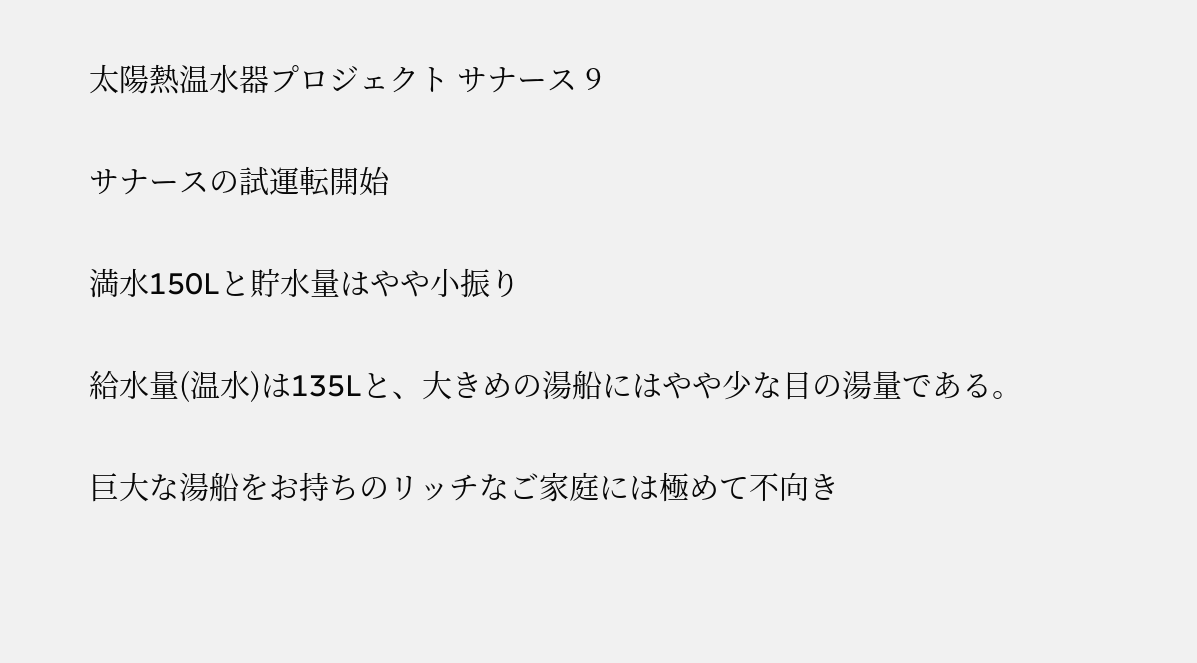太陽熱温水器プロジェクト サナース 9

サナースの試運転開始

満水150Lと貯水量はやや小振り

給水量(温水)は135Lと、大きめの湯船にはやや少な目の湯量である。

巨大な湯船をお持ちのリッチなご家庭には極めて不向き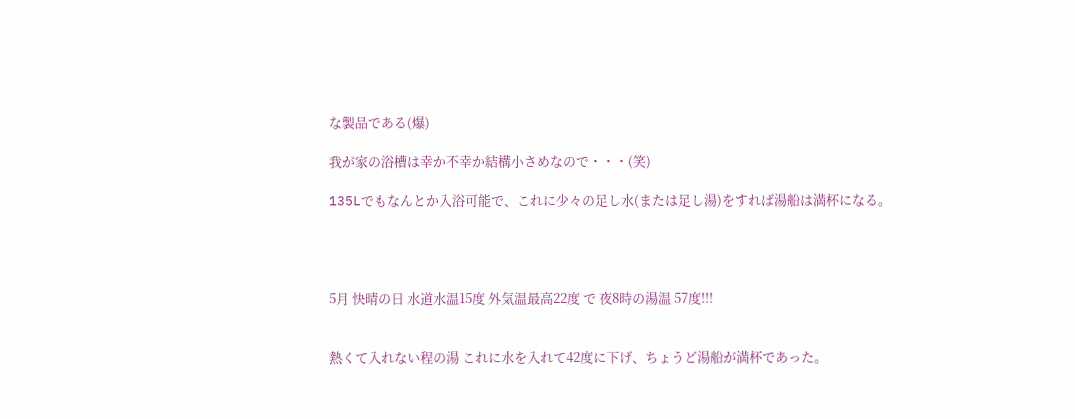な製品である(爆)

我が家の浴槽は幸か不幸か結構小さめなので・・・(笑)

135Lでもなんとか入浴可能で、これに少々の足し水(または足し湯)をすれば湯船は満杯になる。




5月 快晴の日 水道水温15度 外気温最高22度 で 夜8時の湯温 57度!!!


熱くて入れない程の湯 これに水を入れて42度に下げ、ちょうど湯船が満杯であった。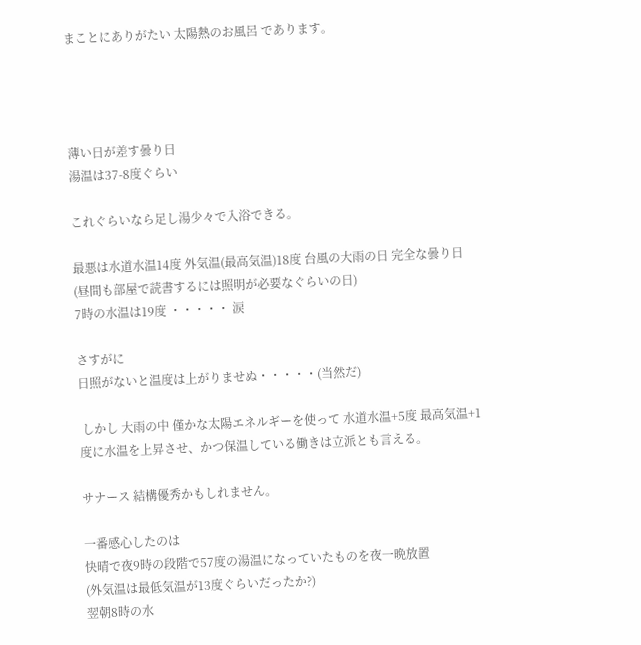まことにありがたい 太陽熱のお風呂 であります。




薄い日が差す曇り日
湯温は37-8度ぐらい

これぐらいなら足し湯少々で入浴できる。

最悪は水道水温14度 外気温(最高気温)18度 台風の大雨の日 完全な曇り日 (昼間も部屋で読書するには照明が必要なぐらいの日)
7時の水温は19度 ・・・・・ 涙

さすがに
日照がないと温度は上がりませぬ・・・・・(当然だ)

 しかし 大雨の中 僅かな太陽エネルギーを使って 水道水温+5度 最高気温+1度に水温を上昇させ、かつ保温している働きは立派とも言える。

サナース 結構優秀かもしれません。

一番感心したのは
快晴で夜9時の段階で57度の湯温になっていたものを夜一晩放置
(外気温は最低気温が13度ぐらいだったか?)
翌朝8時の水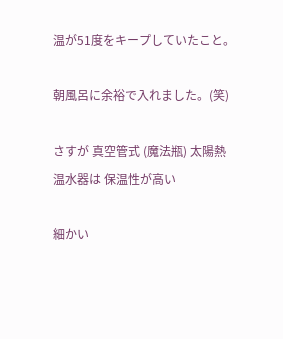温が51度をキープしていたこと。

朝風呂に余裕で入れました。(笑)

さすが 真空管式 (魔法瓶) 太陽熱温水器は 保温性が高い

細かい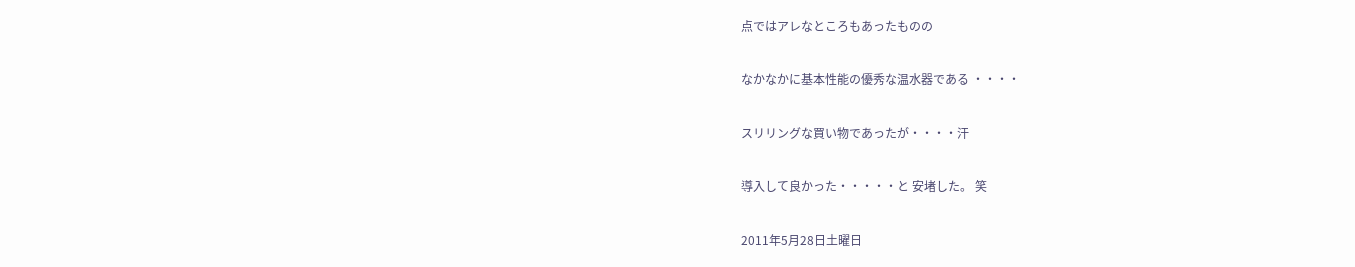点ではアレなところもあったものの

なかなかに基本性能の優秀な温水器である ・・・・

スリリングな買い物であったが・・・・汗

導入して良かった・・・・・と 安堵した。 笑

2011年5月28日土曜日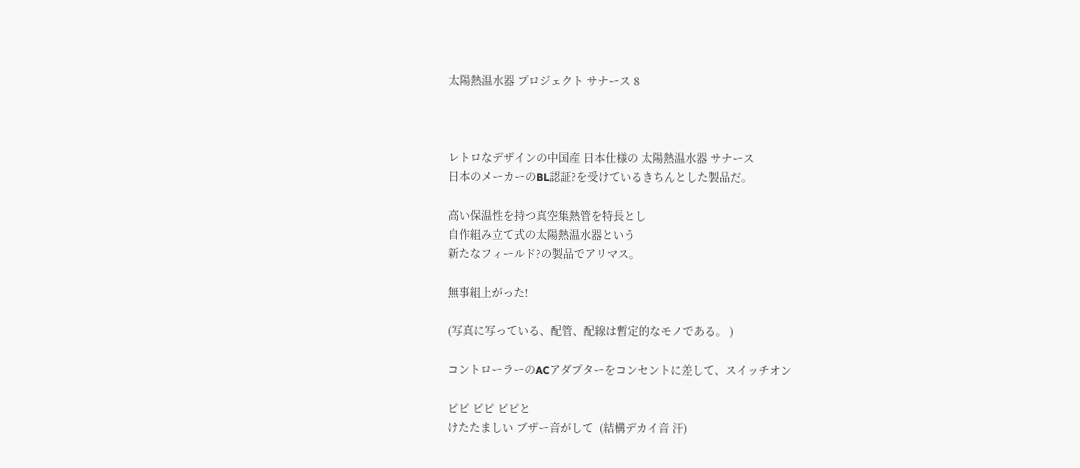太陽熱温水器 プロジェクト サナース 8



レトロなデザインの中国産 日本仕様の 太陽熱温水器 サナース
日本のメーカーのBL認証?を受けているきちんとした製品だ。

高い保温性を持つ真空集熱管を特長とし
自作組み立て式の太陽熱温水器という
新たなフィールド?の製品でアリマス。

無事組上がった!

(写真に写っている、配管、配線は暫定的なモノである。 )

コントローラーのACアダプターをコンセントに差して、スイッチオン

ピピ ピピ ピピと
けたたましい ブザー音がして  (結構デカイ音 汗)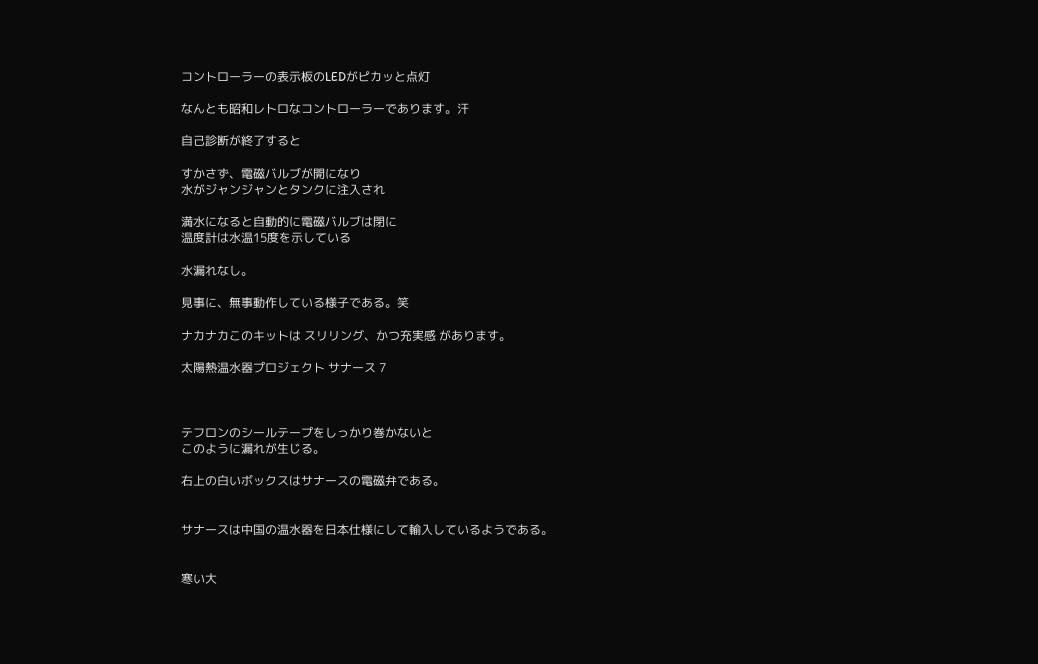コントローラーの表示板のLEDがピカッと点灯

なんとも昭和レトロなコントローラーであります。汗

自己診断が終了すると

すかさず、電磁バルブが開になり
水がジャンジャンとタンクに注入され

満水になると自動的に電磁バルブは閉に
温度計は水温15度を示している

水漏れなし。

見事に、無事動作している様子である。笑

ナカナカこのキットは スリリング、かつ充実感 があります。

太陽熱温水器プロジェクト サナース 7



テフロンのシールテープをしっかり巻かないと
このように漏れが生じる。

右上の白いボックスはサナースの電磁弁である。


サナースは中国の温水器を日本仕様にして輸入しているようである。


寒い大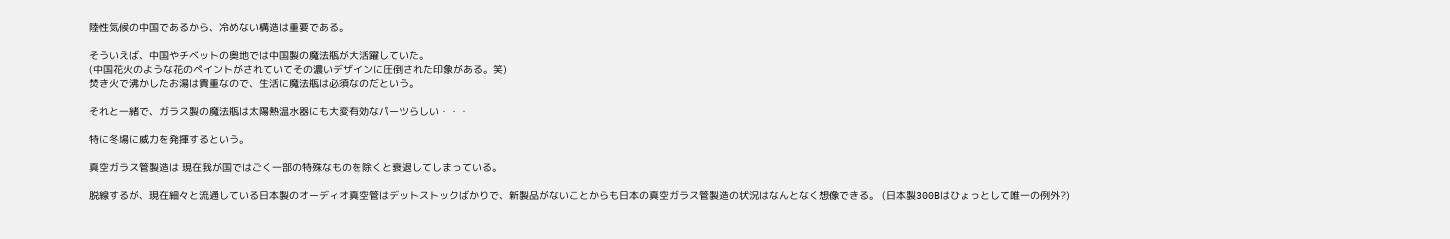陸性気候の中国であるから、冷めない構造は重要である。

そういえば、中国やチベットの奥地では中国製の魔法瓶が大活躍していた。
(中国花火のような花のペイントがされていてその濃いデザインに圧倒された印象がある。笑)
焚き火で沸かしたお湯は貴重なので、生活に魔法瓶は必須なのだという。

それと一緒で、ガラス製の魔法瓶は太陽熱温水器にも大変有効なパーツらしい・・・

特に冬場に威力を発揮するという。

真空ガラス管製造は 現在我が国ではごく一部の特殊なものを除くと衰退してしまっている。

脱線するが、現在細々と流通している日本製のオーディオ真空管はデットストックばかりで、新製品がないことからも日本の真空ガラス管製造の状況はなんとなく想像できる。 (日本製300Bはひょっとして唯一の例外?)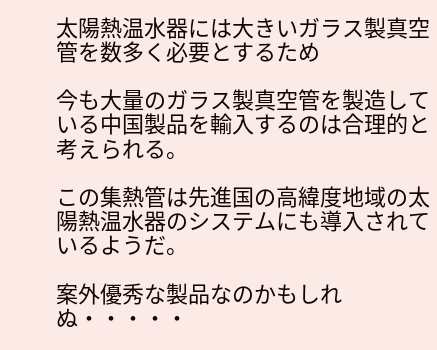太陽熱温水器には大きいガラス製真空管を数多く必要とするため

今も大量のガラス製真空管を製造している中国製品を輸入するのは合理的と考えられる。

この集熱管は先進国の高緯度地域の太陽熱温水器のシステムにも導入されているようだ。

案外優秀な製品なのかもしれぬ・・・・・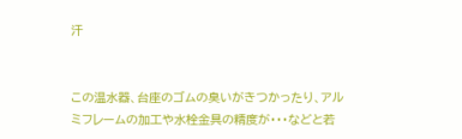汗


この温水器、台座のゴムの臭いがきつかったり、アルミフレームの加工や水栓金具の精度が・・・などと若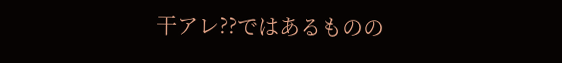干アレ??ではあるものの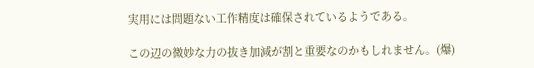実用には問題ない工作精度は確保されているようである。

この辺の微妙な力の抜き加減が割と重要なのかもしれません。(爆)